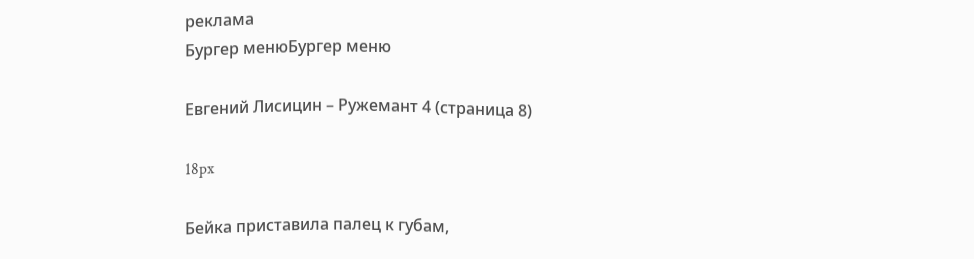реклама
Бургер менюБургер меню

Евгений Лисицин – Ружемант 4 (страница 8)

18px

Бейка приставила палец к губам,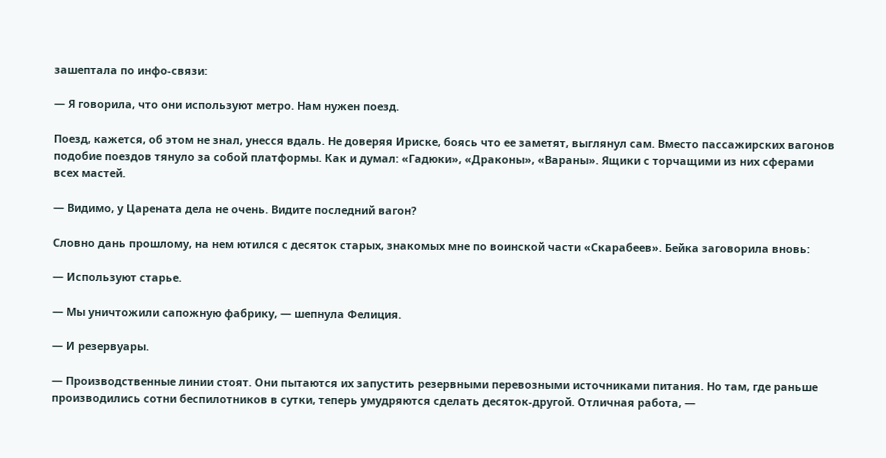зашептала по инфо-связи:

— Я говорила, что они используют метро. Нам нужен поезд.

Поезд, кажется, об этом не знал, унесся вдаль. Не доверяя Ириске, боясь что ее заметят, выглянул сам. Вместо пассажирских вагонов подобие поездов тянуло за собой платформы. Как и думал: «Гадюки», «Драконы», «Вараны». Ящики с торчащими из них сферами всех мастей.

— Видимо, у Царената дела не очень. Видите последний вагон?

Словно дань прошлому, на нем ютился с десяток старых, знакомых мне по воинской части «Скарабеев». Бейка заговорила вновь:

— Используют старье.

— Мы уничтожили сапожную фабрику, — шепнула Фелиция.

— И резервуары.

— Производственные линии стоят. Они пытаются их запустить резервными перевозными источниками питания. Но там, где раньше производились сотни беспилотников в сутки, теперь умудряются сделать десяток-другой. Отличная работа, —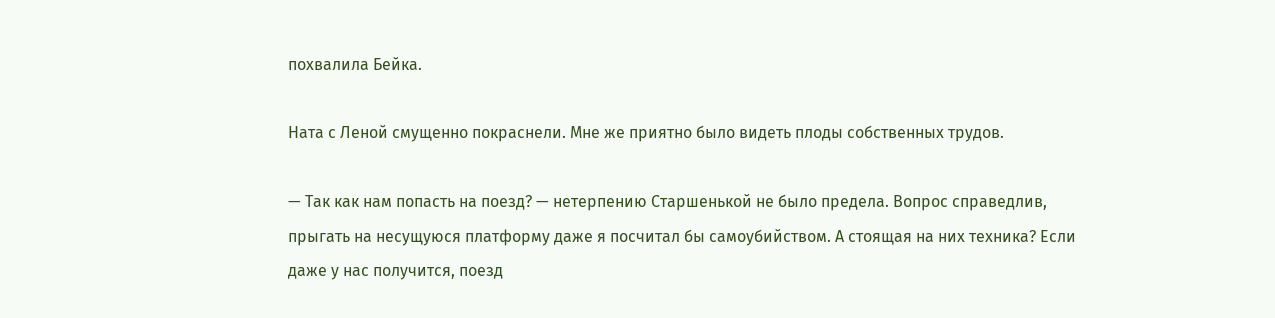похвалила Бейка.

Ната с Леной смущенно покраснели. Мне же приятно было видеть плоды собственных трудов.

— Так как нам попасть на поезд? — нетерпению Старшенькой не было предела. Вопрос справедлив, прыгать на несущуюся платформу даже я посчитал бы самоубийством. А стоящая на них техника? Если даже у нас получится, поезд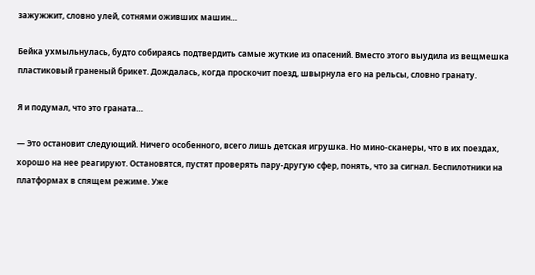зажужжит, словно улей, сотнями оживших машин…

Бейка ухмыльнулась, будто собираясь подтвердить самые жуткие из опасений. Вместо этого выудила из вещмешка пластиковый граненый брикет. Дождалась, когда проскочит поезд, швырнула его на рельсы, словно гранату.

Я и подумал, что это граната…

— Это остановит следующий. Ничего особенного, всего лишь детская игрушка. Но мино-сканеры, что в их поездах, хорошо на нее реагируют. Остановятся, пустят проверять пару-другую сфер, понять, что за сигнал. Беспилотники на платформах в спящем режиме. Уже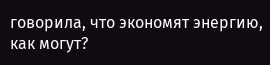говорила, что экономят энергию, как могут?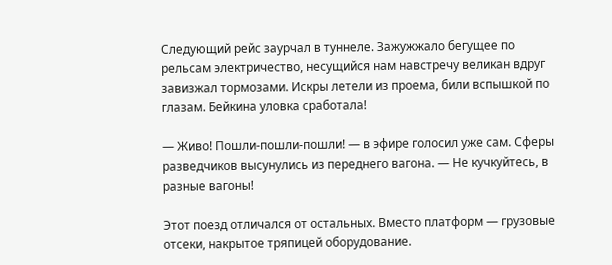Следующий рейс заурчал в туннеле. Зажужжало бегущее по рельсам электричество, несущийся нам навстречу великан вдруг завизжал тормозами. Искры летели из проема, били вспышкой по глазам. Бейкина уловка сработала!

— Живо! Пошли-пошли-пошли! — в эфире голосил уже сам. Сферы разведчиков высунулись из переднего вагона. — Не кучкуйтесь, в разные вагоны!

Этот поезд отличался от остальных. Вместо платформ — грузовые отсеки, накрытое тряпицей оборудование.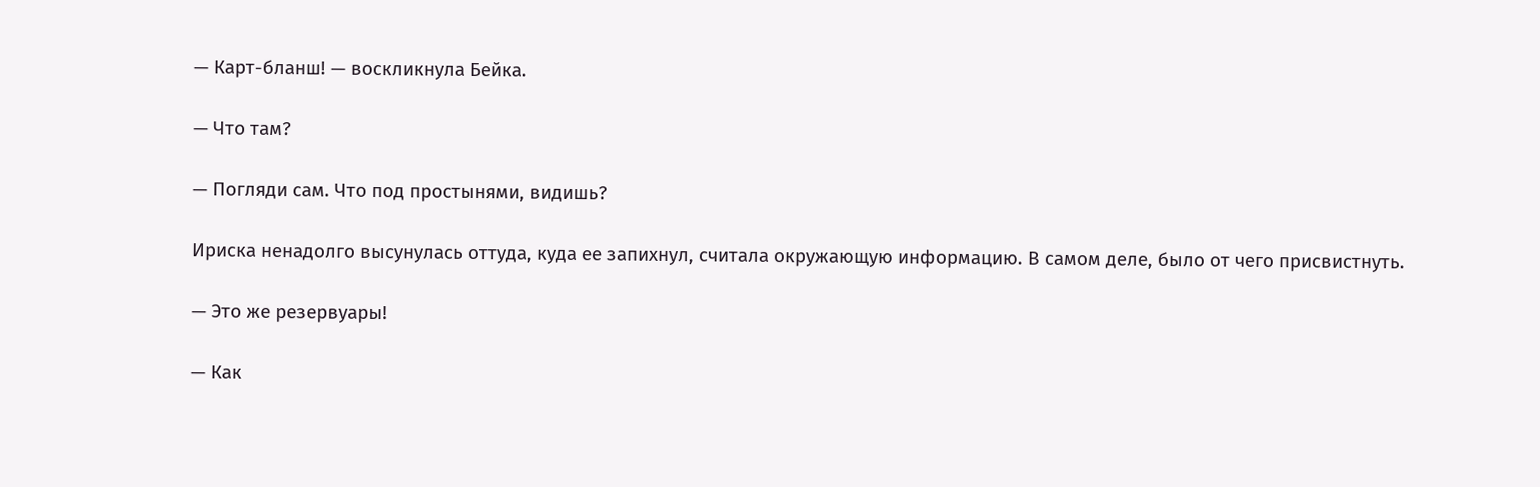— Карт-бланш! — воскликнула Бейка.

— Что там?

— Погляди сам. Что под простынями, видишь?

Ириска ненадолго высунулась оттуда, куда ее запихнул, считала окружающую информацию. В самом деле, было от чего присвистнуть.

— Это же резервуары!

— Как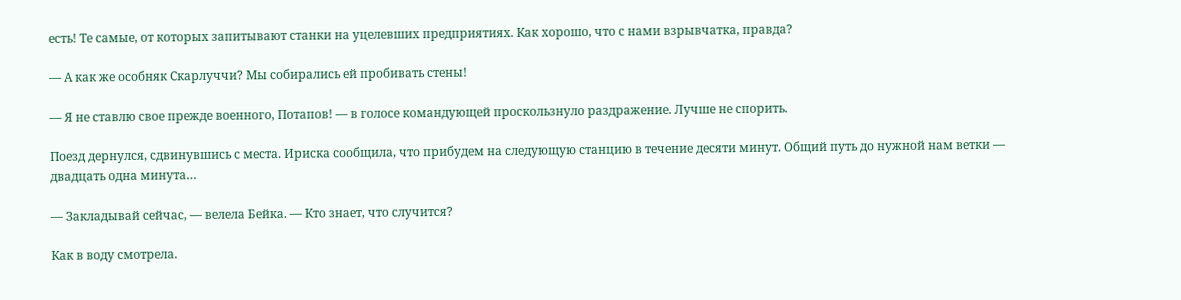есть! Те самые, от которых запитывают станки на уцелевших предприятиях. Как хорошо, что с нами взрывчатка, правда?

— А как же особняк Скарлуччи? Мы собирались ей пробивать стены!

— Я не ставлю свое прежде военного, Потапов! — в голосе командующей проскользнуло раздражение. Лучше не спорить.

Поезд дернулся, сдвинувшись с места. Ириска сообщила, что прибудем на следующую станцию в течение десяти минут. Общий путь до нужной нам ветки — двадцать одна минута…

— Закладывай сейчас, — велела Бейка. — Кто знает, что случится?

Как в воду смотрела.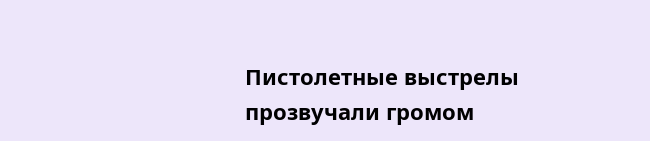Пистолетные выстрелы прозвучали громом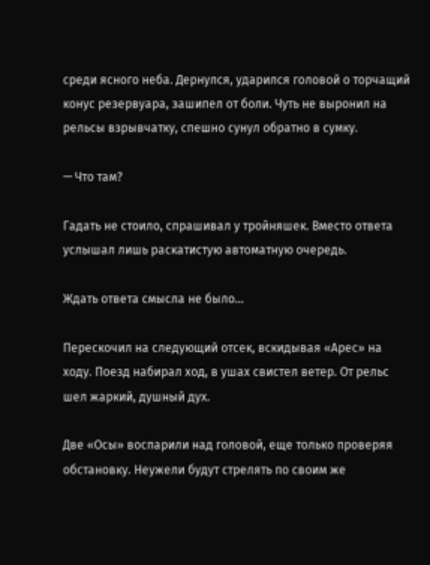среди ясного неба. Дернулся, ударился головой о торчащий конус резервуара, зашипел от боли. Чуть не выронил на рельсы взрывчатку, спешно сунул обратно в сумку.

— Что там?

Гадать не стоило, спрашивал у тройняшек. Вместо ответа услышал лишь раскатистую автоматную очередь.

Ждать ответа смысла не было…

Перескочил на следующий отсек, вскидывая «Арес» на ходу. Поезд набирал ход, в ушах свистел ветер. От рельс шел жаркий, душный дух.

Две «Осы» воспарили над головой, еще только проверяя обстановку. Неужели будут стрелять по своим же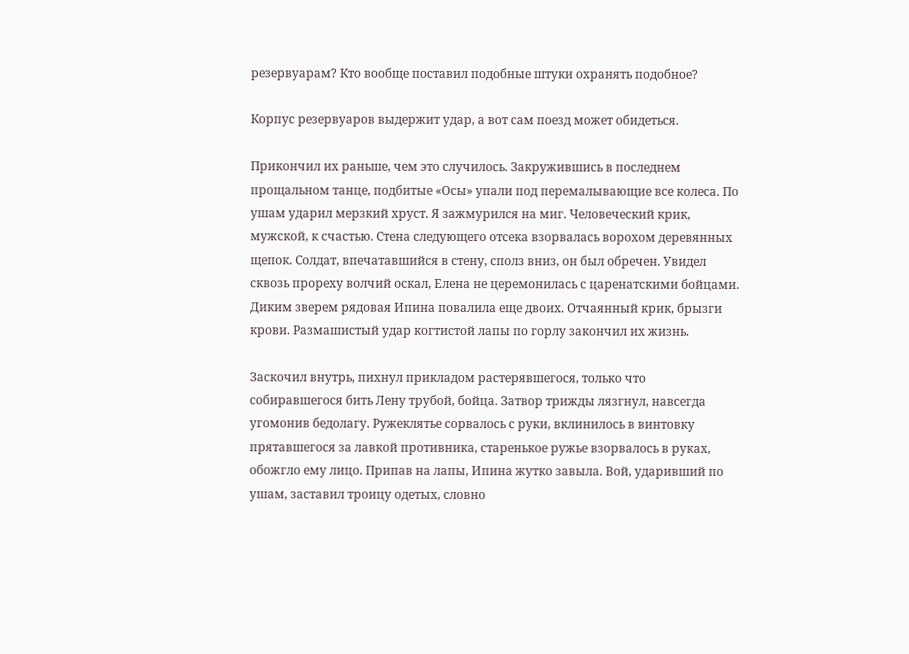резервуарам? Кто вообще поставил подобные штуки охранять подобное?

Корпус резервуаров выдержит удар, а вот сам поезд может обидеться.

Прикончил их раньше, чем это случилось. Закружившись в последнем прощальном танце, подбитые «Осы» упали под перемалывающие все колеса. По ушам ударил мерзкий хруст. Я зажмурился на миг. Человеческий крик, мужской, к счастью. Стена следующего отсека взорвалась ворохом деревянных щепок. Солдат, впечатавшийся в стену, сполз вниз, он был обречен. Увидел сквозь прореху волчий оскал, Елена не церемонилась с царенатскими бойцами. Диким зверем рядовая Ипина повалила еще двоих. Отчаянный крик, брызги крови. Размашистый удар когтистой лапы по горлу закончил их жизнь.

Заскочил внутрь, пихнул прикладом растерявшегося, только что собиравшегося бить Лену трубой, бойца. Затвор трижды лязгнул, навсегда угомонив бедолагу. Ружеклятье сорвалось с руки, вклинилось в винтовку прятавшегося за лавкой противника, старенькое ружье взорвалось в руках, обожгло ему лицо. Припав на лапы, Ипина жутко завыла. Вой, ударивший по ушам, заставил троицу одетых, словно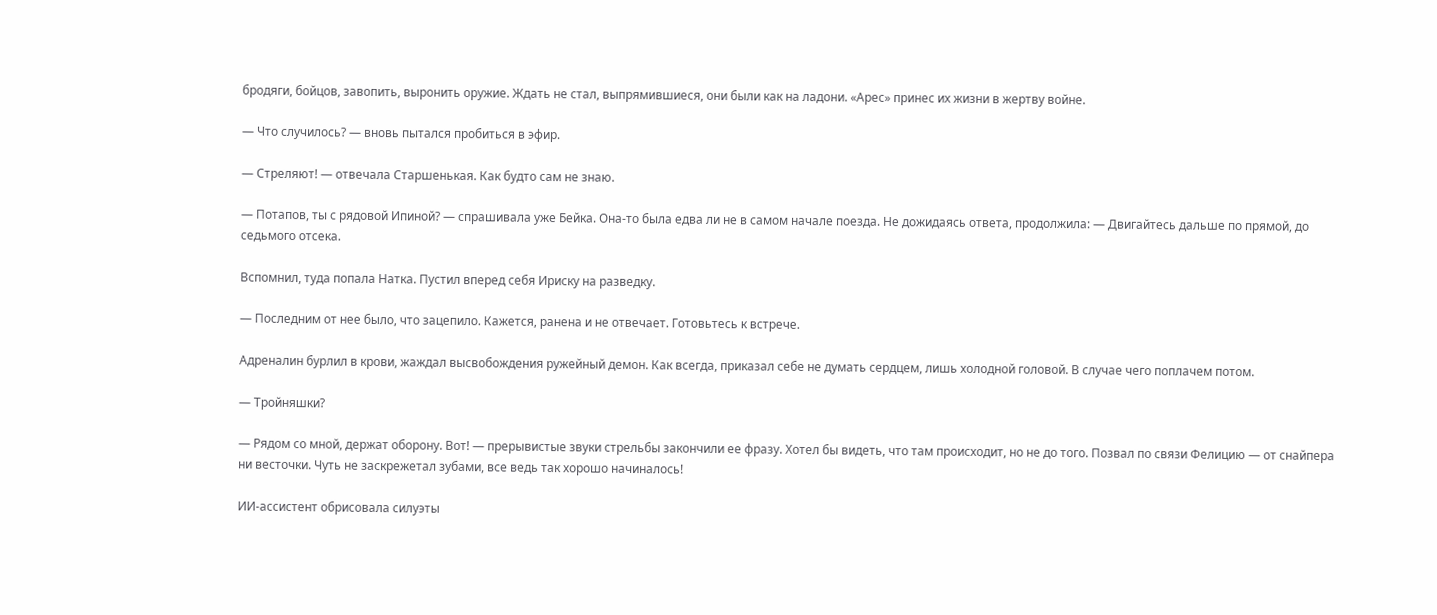бродяги, бойцов, завопить, выронить оружие. Ждать не стал, выпрямившиеся, они были как на ладони. «Арес» принес их жизни в жертву войне.

— Что случилось? — вновь пытался пробиться в эфир.

— Стреляют! — отвечала Старшенькая. Как будто сам не знаю.

— Потапов, ты с рядовой Ипиной? — спрашивала уже Бейка. Она-то была едва ли не в самом начале поезда. Не дожидаясь ответа, продолжила: — Двигайтесь дальше по прямой, до седьмого отсека.

Вспомнил, туда попала Натка. Пустил вперед себя Ириску на разведку.

— Последним от нее было, что зацепило. Кажется, ранена и не отвечает. Готовьтесь к встрече.

Адреналин бурлил в крови, жаждал высвобождения ружейный демон. Как всегда, приказал себе не думать сердцем, лишь холодной головой. В случае чего поплачем потом.

— Тройняшки?

— Рядом со мной, держат оборону. Вот! — прерывистые звуки стрельбы закончили ее фразу. Хотел бы видеть, что там происходит, но не до того. Позвал по связи Фелицию — от снайпера ни весточки. Чуть не заскрежетал зубами, все ведь так хорошо начиналось!

ИИ-ассистент обрисовала силуэты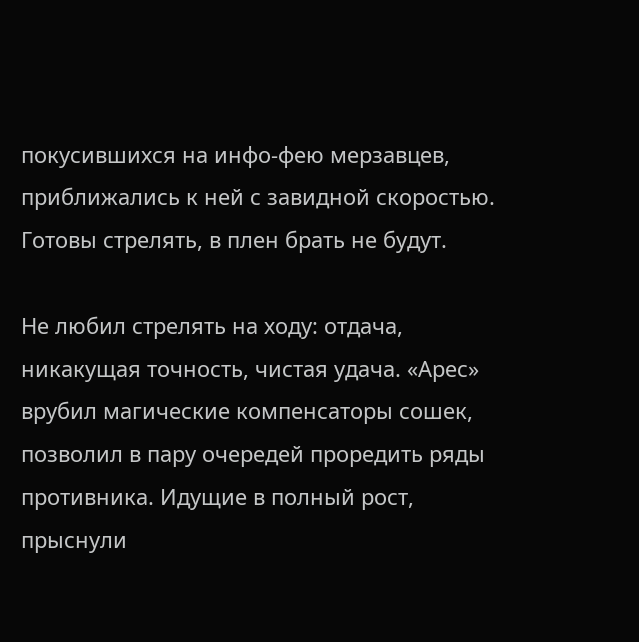покусившихся на инфо-фею мерзавцев, приближались к ней с завидной скоростью. Готовы стрелять, в плен брать не будут.

Не любил стрелять на ходу: отдача, никакущая точность, чистая удача. «Арес» врубил магические компенсаторы сошек, позволил в пару очередей проредить ряды противника. Идущие в полный рост, прыснули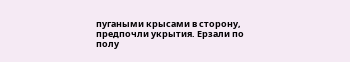пугаными крысами в сторону, предпочли укрытия. Ерзали по полу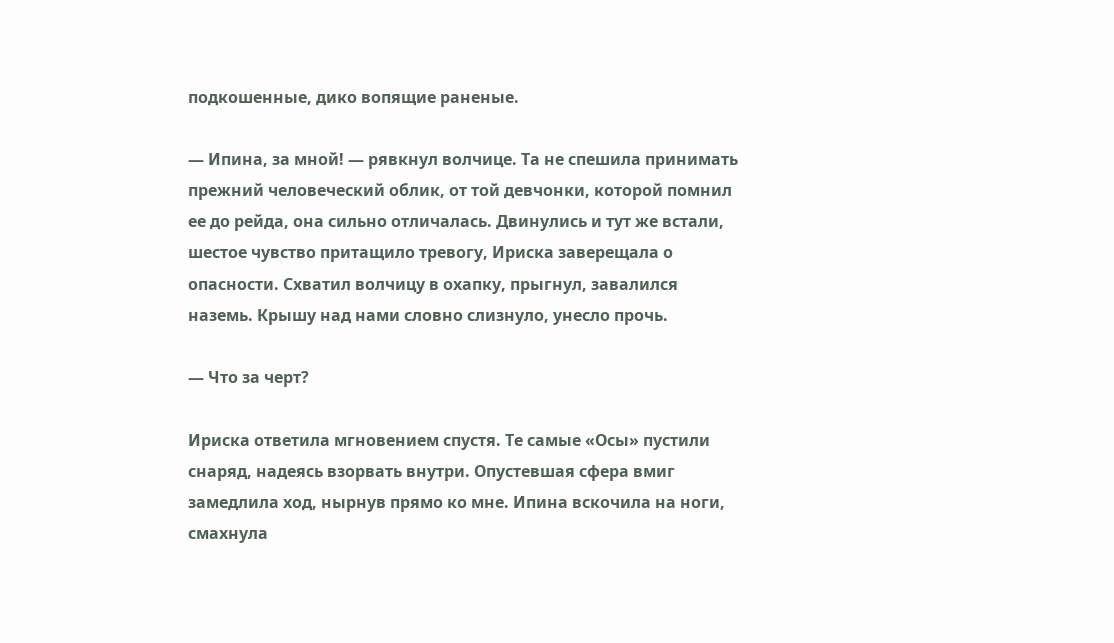подкошенные, дико вопящие раненые.

— Ипина, за мной! — рявкнул волчице. Та не спешила принимать прежний человеческий облик, от той девчонки, которой помнил ее до рейда, она сильно отличалась. Двинулись и тут же встали, шестое чувство притащило тревогу, Ириска заверещала о опасности. Схватил волчицу в охапку, прыгнул, завалился наземь. Крышу над нами словно слизнуло, унесло прочь.

— Что за черт?

Ириска ответила мгновением спустя. Те самые «Осы» пустили снаряд, надеясь взорвать внутри. Опустевшая сфера вмиг замедлила ход, нырнув прямо ко мне. Ипина вскочила на ноги, смахнула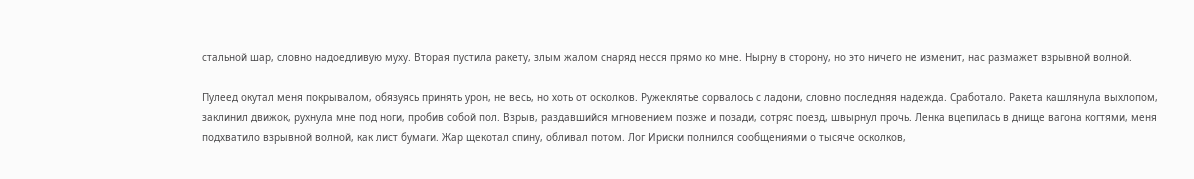стальной шар, словно надоедливую муху. Вторая пустила ракету, злым жалом снаряд несся прямо ко мне. Нырну в сторону, но это ничего не изменит, нас размажет взрывной волной.

Пулеед окутал меня покрывалом, обязуясь принять урон, не весь, но хоть от осколков. Ружеклятье сорвалось с ладони, словно последняя надежда. Сработало. Ракета кашлянула выхлопом, заклинил движок, рухнула мне под ноги, пробив собой пол. Взрыв, раздавшийся мгновением позже и позади, сотряс поезд, швырнул прочь. Ленка вцепилась в днище вагона когтями, меня подхватило взрывной волной, как лист бумаги. Жар щекотал спину, обливал потом. Лог Ириски полнился сообщениями о тысяче осколков,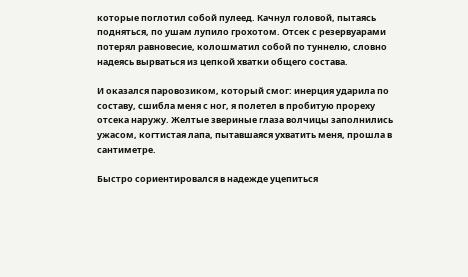которые поглотил собой пулеед. Качнул головой, пытаясь подняться, по ушам лупило грохотом. Отсек с резервуарами потерял равновесие, колошматил собой по туннелю, словно надеясь вырваться из цепкой хватки общего состава.

И оказался паровозиком, который смог: инерция ударила по составу, сшибла меня с ног, я полетел в пробитую прореху отсека наружу. Желтые звериные глаза волчицы заполнились ужасом, когтистая лапа, пытавшаяся ухватить меня, прошла в сантиметре.

Быстро сориентировался в надежде уцепиться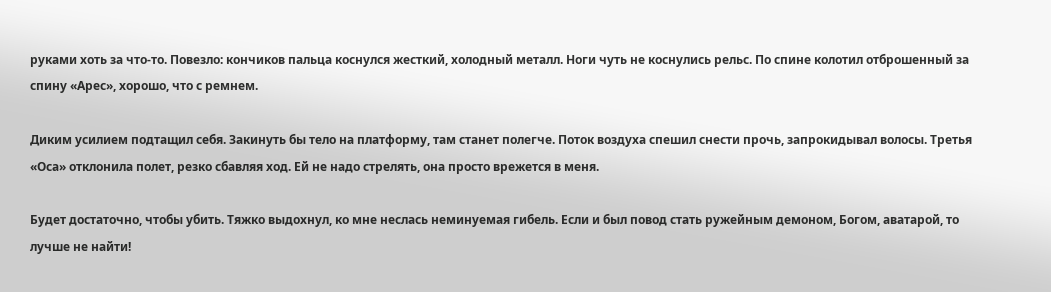руками хоть за что-то. Повезло: кончиков пальца коснулся жесткий, холодный металл. Ноги чуть не коснулись рельс. По спине колотил отброшенный за спину «Арес», хорошо, что с ремнем.

Диким усилием подтащил себя. Закинуть бы тело на платформу, там станет полегче. Поток воздуха спешил снести прочь, запрокидывал волосы. Третья «Оса» отклонила полет, резко сбавляя ход. Ей не надо стрелять, она просто врежется в меня.

Будет достаточно, чтобы убить. Тяжко выдохнул, ко мне неслась неминуемая гибель. Если и был повод стать ружейным демоном, Богом, аватарой, то лучше не найти!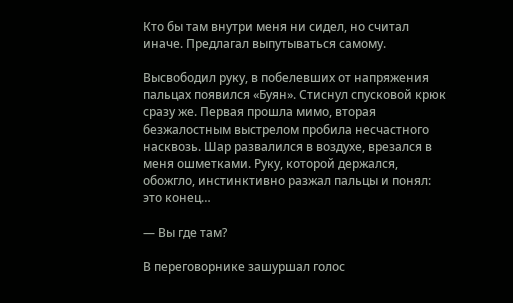Кто бы там внутри меня ни сидел, но считал иначе. Предлагал выпутываться самому.

Высвободил руку, в побелевших от напряжения пальцах появился «Буян». Стиснул спусковой крюк сразу же. Первая прошла мимо, вторая безжалостным выстрелом пробила несчастного насквозь. Шар развалился в воздухе, врезался в меня ошметками. Руку, которой держался, обожгло, инстинктивно разжал пальцы и понял: это конец…

— Вы где там?

В переговорнике зашуршал голос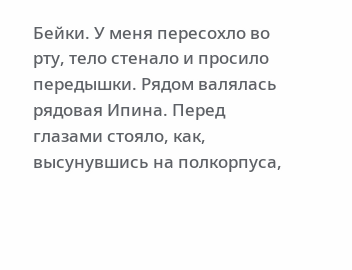Бейки. У меня пересохло во рту, тело стенало и просило передышки. Рядом валялась рядовая Ипина. Перед глазами стояло, как, высунувшись на полкорпуса,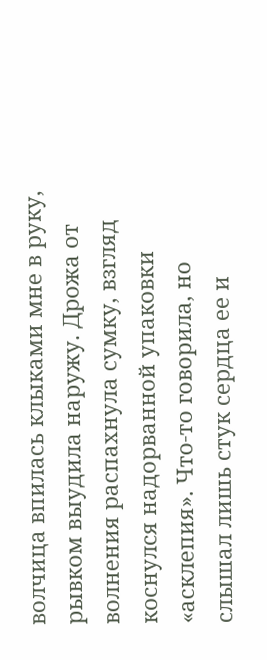волчица впилась клыками мне в руку, рывком выудила наружу. Дрожа от волнения распахнула сумку, взгляд коснулся надорванной упаковки «асклепия». Что-то говорила, но слышал лишь стук сердца ее и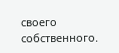своего собственного.